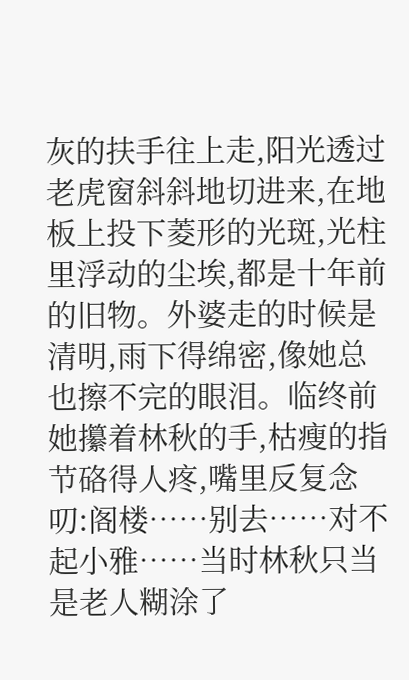灰的扶手往上走,阳光透过老虎窗斜斜地切进来,在地板上投下菱形的光斑,光柱里浮动的尘埃,都是十年前的旧物。外婆走的时候是清明,雨下得绵密,像她总也擦不完的眼泪。临终前她攥着林秋的手,枯瘦的指节硌得人疼,嘴里反复念叨:阁楼……别去……对不起小雅……当时林秋只当是老人糊涂了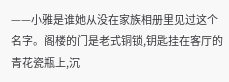——小雅是谁她从没在家族相册里见过这个名字。阁楼的门是老式铜锁,钥匙挂在客厅的青花瓷瓶上,沉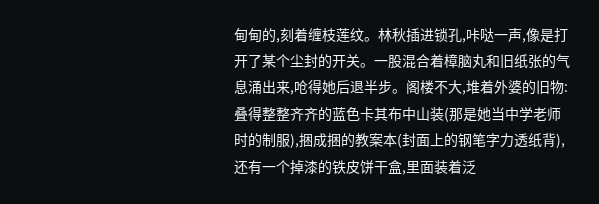甸甸的,刻着缠枝莲纹。林秋插进锁孔,咔哒一声,像是打开了某个尘封的开关。一股混合着樟脑丸和旧纸张的气息涌出来,呛得她后退半步。阁楼不大,堆着外婆的旧物:叠得整整齐齐的蓝色卡其布中山装(那是她当中学老师时的制服),捆成捆的教案本(封面上的钢笔字力透纸背),还有一个掉漆的铁皮饼干盒,里面装着泛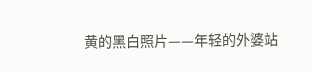黄的黑白照片——年轻的外婆站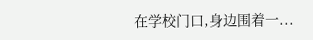在学校门口,身边围着一...